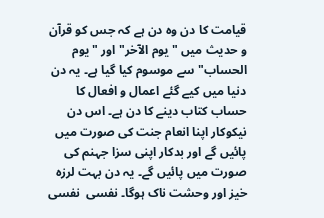قیامت کا دن وہ دن ہے کہ جس کو قرآن و حدیث میں "یوم الآخر" اور "یوم الحساب" سے موسوم کیا گیا ہے۔ یہ دن دنیا میں کیے گئے اعمال و افعال کا حساب کتاب دینے کا دن ہے۔ اس دن نیکوکار اپنا انعام جنت کی صورت میں پائیں گے اور بدکار اپنی سزا جہنم کی صورت میں پائیں گے۔ یہ دن بہت لرزہ خیز اور وحشت ناک ہوگا۔ نفسی  نفسی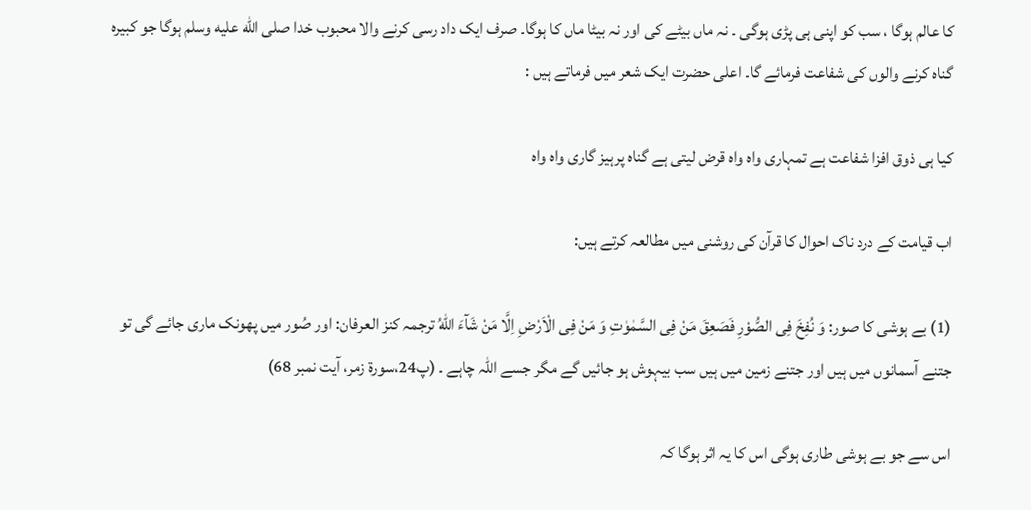کا عالم ہوگا ، سب کو اپنی ہی پڑی ہوگی ۔ نہ ماں بیٹے کی اور نہ بیٹا ماں کا ہوگا۔ صرف ایک داد رسی کرنے والا محبوب خدا صلى الله عليه وسلم ہوگا جو کبیرہ گناہ کرنے والوں کی شفاعت فرمائے گا۔ اعلی حضرت ایک شعر میں فرماتے ہیں :

کیا ہی ذوق افزا شفاعت ہے تمہاری واہ واہ قرض لیتی ہے گناہ پرہیز گاری واہ واہ

اب قیامت کے درد ناک احوال کا قرآن کی روشنی میں مطالعہ کرتے ہیں:

(1) بے ہوشی کا صور: وَ نُفِخَ فِی الصُّوْرِ فَصَعِقَ مَنْ فِی السَّمٰوٰتِ وَ مَنْ فِی الْاَرْضِ اِلَّا مَنْ شَآءَ اللّٰهُ ترجمہ کنز العرفان: اور صُور میں پھونک ماری جائے گی تو جتنے آسمانوں میں ہیں اور جتنے زمین میں ہیں سب بیہوش ہو جائیں گے مگر جسے اللہ چاہے ۔ (پ24،سورۃ زمر، آیت نمبر 68)

اس سے جو بے ہوشی طاری ہوگی اس کا یہ اثر ہوگا کہ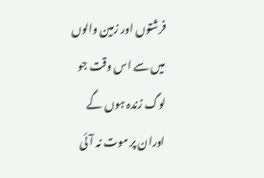فرشتوں اور زمین والوں میں سے اس وقت جو لوگ زندہ ہوں گے اوران پر موت نہ آئی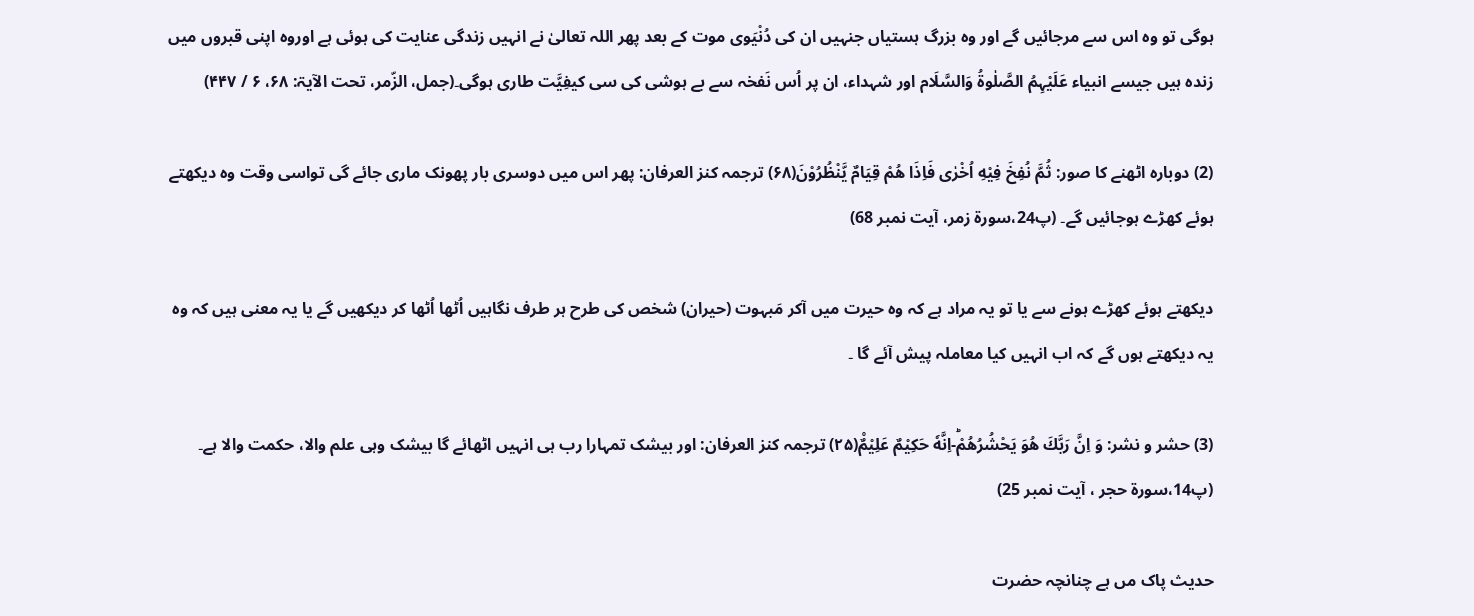ہوگی تو وہ اس سے مرجائیں گے اور وہ بزرگ ہستیاں جنہیں ان کی دُنْیَوی موت کے بعد پھر اللہ تعالیٰ نے انہیں زندگی عنایت کی ہوئی ہے اوروہ اپنی قبروں میں زندہ ہیں جیسے انبیاء عَلَیْہِمُ الصَّلٰوۃُ وَالسَّلَام اور شہداء، ان پر اُس نَفخہ سے بے ہوشی کی سی کیفِیَّت طاری ہوگی۔(جمل، الزّمر، تحت الآیۃ: ۶۸، ۶ / ۴۴۷)

(2) دوبارہ اٹھنے کا صور: ثُمَّ نُفِخَ فِیْهِ اُخْرٰى فَاِذَا هُمْ قِیَامٌ یَّنْظُرُوْنَ(۶۸) ترجمہ کنز العرفان: پھر اس میں دوسری بار پھونک ماری جائے گی تواسی وقت وہ دیکھتے ہوئے کھڑے ہوجائیں گے۔ (پ24،سورۃ زمر، آیت نمبر 68)

دیکھتے ہوئے کھڑے ہونے سے یا تو یہ مراد ہے کہ وہ حیرت میں آکر مَبہوت (حیران) شخص کی طرح ہر طرف نگاہیں اُٹھا اُٹھا کر دیکھیں گے یا یہ معنی ہیں کہ وہ یہ دیکھتے ہوں گے کہ اب انہیں کیا معاملہ پیش آئے گا ۔

(3) حشر و نشر: وَ اِنَّ رَبَّكَ هُوَ یَحْشُرُهُمْؕ-اِنَّهٗ حَكِیْمٌ عَلِیْمٌ۠(۲۵) ترجمہ کنز العرفان: اور بیشک تمہارا رب ہی انہیں اٹھائے گا بیشک وہی علم والا، حکمت والا ہے۔ (پ14،سورۃ حجر ، آیت نمبر 25)

حدیث پاک مں ہے چنانچہ حضرت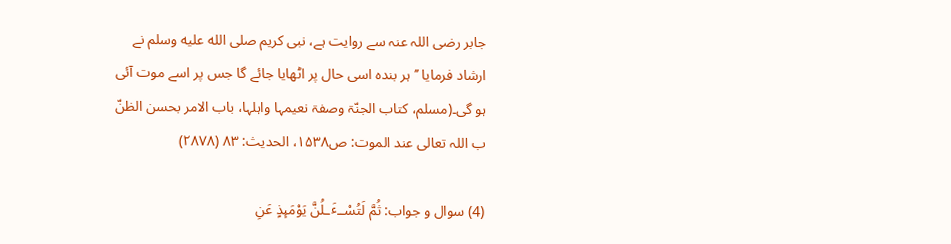جابر رضی اللہ عنہ سے روایت ہے، نبی کریم صلى الله عليه وسلم نے ارشاد فرمایا ’’ہر بندہ اسی حال پر اٹھایا جائے گا جس پر اسے موت آئی ہو گی۔(مسلم، کتاب الجنّۃ وصفۃ نعیمہا واہلہا، باب الامر بحسن الظنّ ب اللہ تعالی عند الموت: ص۱۵۳۸، الحدیث: ۸۳ (۲۸۷۸)

(4) سوال و جواب: ثُمَّ لَتُسْــٴَـلُنَّ یَوْمَىٕذٍ عَنِ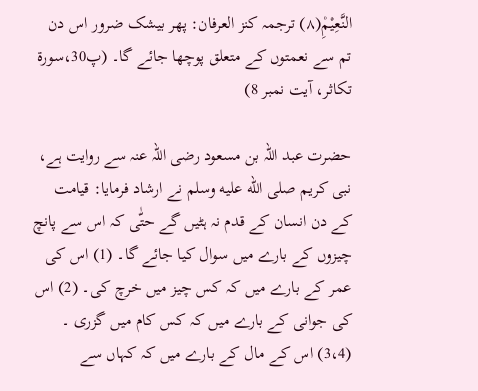النَّعِیْمِ۠(۸) ترجمہ کنز العرفان: پھر بیشک ضرور اس دن تم سے نعمتوں کے متعلق پوچھا جائے گا۔ (پ30،سورۃ تکاثر، آیت نمبر 8)

حضرت عبد اللہ بن مسعود رضی اللہ عنہ سے روایت ہے، نبی کریم صلى الله عليه وسلم نے ارشاد فرمایا: قیامت کے دن انسان کے قدم نہ ہٹیں گے حتّٰی کہ اس سے پانچ چیزوں کے بارے میں سوال کیا جائے گا۔ (1) اس کی عمر کے بارے میں کہ کس چیز میں خرچ کی۔ (2) اس کی جوانی کے بارے میں کہ کس کام میں گزری ۔ (3،4) اس کے مال کے بارے میں کہ کہاں سے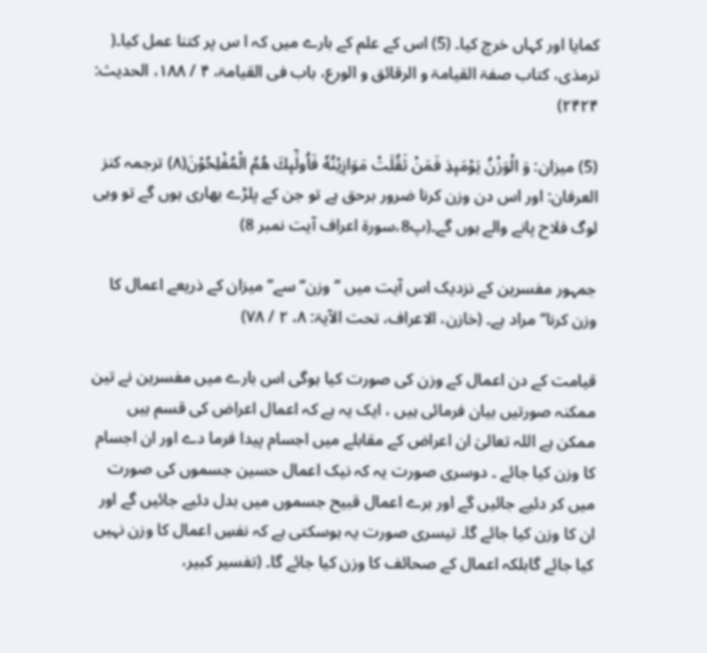کمایا اور کہاں خرچ کیا۔ (5) اس کے علم کے بارے میں کہ ا س پر کتنا عمل کیا۔( ترمذی، کتاب صفۃ القیامۃ و الرقائق و الورع، باب فی القیامۃ، ۴ / ۱۸۸، الحدیث: ۲۴۲۴)

(5) میزان: وَ الْوَزْنُ یَوْمَىٕذِ فَمَنْ ثَقُلَتْ مَوَازِیْنُهٗ فَاُولٰٓىٕكَ هُمُ الْمُفْلِحُوْنَ(۸) ترجمہ کنز العرفان: اور اس دن وزن کرنا ضرور برحق ہے تو جن کے پلڑے بھاری ہوں گے تو وہی لوگ فلاح پانے والے ہوں گے۔(پ8،سورۃ اعراف آیت نمبر 8)

جمہور مفسرین کے نزدیک اس آیت میں ’’وزن‘‘ سے’’ میزان کے ذریعے اعمال کا وزن کرنا‘‘ مراد ہے۔ (خازن، الاعراف، تحت الآیۃ: ۸، ۲ / ۷۸)

قیامت کے دن اعمال کے وزن کی صورت کیا ہوگی اس بارے میں مفسرین نے تین ممکنہ صورتیں بیان فرمائی ہیں ، ایک یہ ہے کہ اعمال اعراض کی قسم ہیں ممکن ہے اللہ تعالیٰ ان اعراض کے مقابلے میں اجسام پیدا فرما دے اور ان اجسام کا وزن کیا جائے ۔ دوسری صورت یہ کہ نیک اعمال حسین جسموں کی صورت میں کر دئیے جائیں گے اور برے اعمال قبیح جسموں میں بدل دئیے جائیں گے اور ان کا وزن کیا جائے گا۔ تیسری صورت یہ ہوسکتی ہے کہ نفسِ اعمال کا وزن نہیں کیا جائے گابلکہ اعمال کے صحائف کا وزن کیا جائے گا۔ (تفسیر کبیر،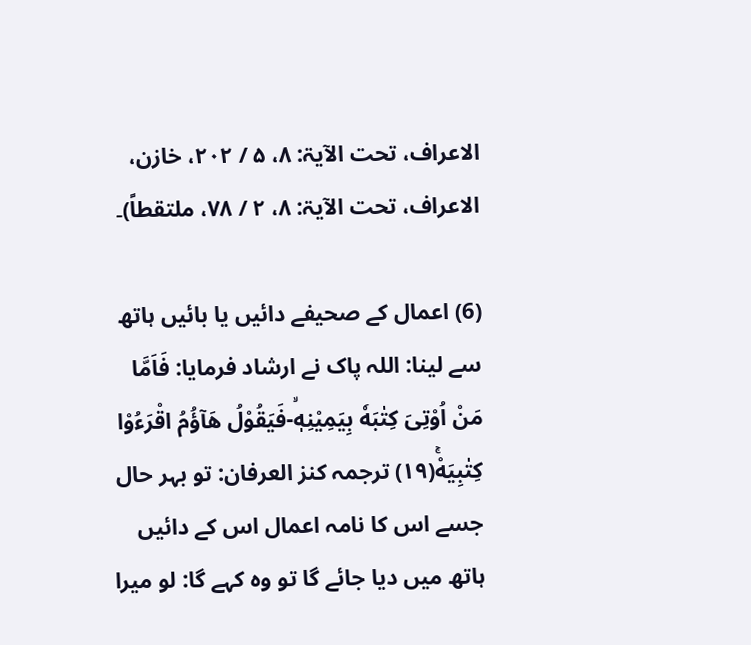الاعراف، تحت الآیۃ: ۸، ۵ / ۲۰۲، خازن، الاعراف، تحت الآیۃ: ۸، ۲ / ۷۸، ملتقطاً)۔

(6) اعمال کے صحیفے دائیں یا بائیں ہاتھ سے لینا: اللہ پاک نے ارشاد فرمایا: فَاَمَّا مَنْ اُوْتِیَ كِتٰبَهٗ بِیَمِیْنِهٖۙ-فَیَقُوْلُ هَآؤُمُ اقْرَءُوْا كِتٰبِیَهْۚ(۱۹) ترجمہ کنز العرفان: تو بہر حال جسے اس کا نامہ اعمال اس کے دائیں ہاتھ میں دیا جائے گا تو وہ کہے گا: لو میرا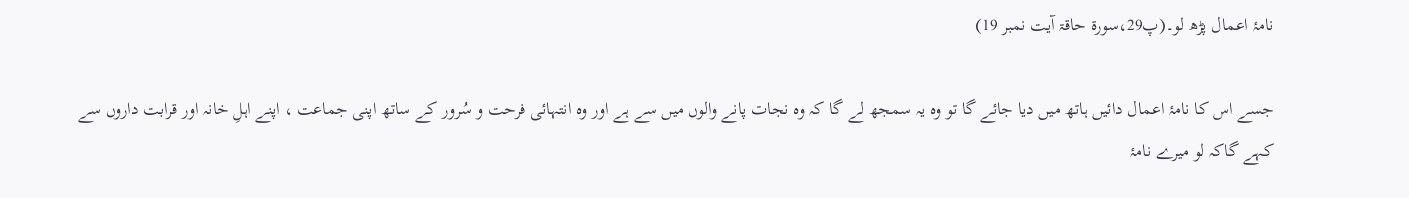نامۂ اعمال پڑھ لو۔(پ29،سورۃ حاقۃ آیت نمبر 19)

جسے اس کا نامۂ اعمال دائیں ہاتھ میں دیا جائے گا تو وہ یہ سمجھ لے گا کہ وہ نجات پانے والوں میں سے ہے اور وہ انتہائی فرحت و سُرور کے ساتھ اپنی جماعت ، اپنے اہلِ خانہ اور قرابت داروں سے کہے گاکہ لو میرے نامۂ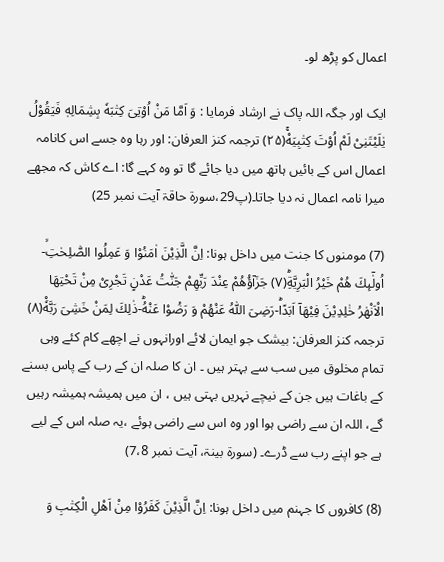اعمال کو پڑھ لو۔

ایک اور جگہ اللہ پاک نے ارشاد فرمایا : وَ اَمَّا مَنْ اُوْتِیَ كِتٰبَهٗ بِشِمَالِهٖ فَیَقُوْلُ یٰلَیْتَنِیْ لَمْ اُوْتَ كِتٰبِیَهْۚ(۲۵) ترجمہ کنز العرفان: اور رہا وہ جسے اس کانامہ اعمال اس کے بائیں ہاتھ میں دیا جائے گا تو وہ کہے گا: اے کاش کہ مجھے میرا نامہ اعمال نہ دیا جاتا۔(پ29،سورۃ حاقۃ آیت نمبر 25)

(7) مومنوں کا جنت میں داخل ہونا: اِنَّ الَّذِیْنَ اٰمَنُوْا وَ عَمِلُوا الصّٰلِحٰتِۙ-اُولٰٓىٕكَ هُمْ خَیْرُ الْبَرِیَّةِؕ(۷) جَزَآؤُهُمْ عِنْدَ رَبِّهِمْ جَنّٰتُ عَدْنٍ تَجْرِیْ مِنْ تَحْتِهَا الْاَنْهٰرُ خٰلِدِیْنَ فِیْهَاۤ اَبَدًاؕ-رَضِیَ اللّٰهُ عَنْهُمْ وَ رَضُوْا عَنْهُؕ-ذٰلِكَ لِمَنْ خَشِیَ رَبَّهٗ۠(۸) ترجمہ کنز العرفان: بیشک جو ایمان لائے اورانہوں نے اچھے کام کئے وہی تمام مخلوق میں سب سے بہتر ہیں ۔ ان کا صلہ ان کے رب کے پاس بسنے کے باغات ہیں جن کے نیچے نہریں بہتی ہیں ، ان میں ہمیشہ ہمیشہ رہیں گے، اللہ ان سے راضی ہوا اور وہ اس سے راضی ہوئے ،یہ صلہ اس کے لیے ہے جو اپنے رب سے ڈرے۔ (سورۃ بینۃ، آیت نمبر 7،8)

(8) کافروں کا جہنم میں داخل ہونا: اِنَّ الَّذِیْنَ كَفَرُوْا مِنْ اَهْلِ الْكِتٰبِ وَ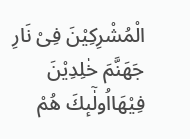الْمُشْرِكِیْنَ فِیْ نَارِ جَهَنَّمَ خٰلِدِیْنَ فِیْهَااُولٰٓىٕكَ هُمْ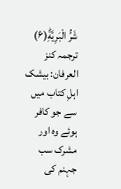شَرُّ الْبَرِیَّةِؕ(۶) ترجمہ کنز العرفان: بیشک اہلِ کتاب میں سے جو کافر ہوئے وہ اور مشرک سب جہنم کی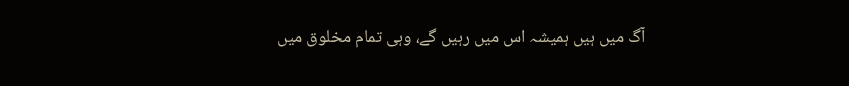آگ میں ہیں ہمیشہ اس میں رہیں گے، وہی تمام مخلوق میں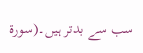سب سے بدتر ہیں۔(سورۃ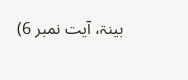بینۃ، آیت نمبر 6)